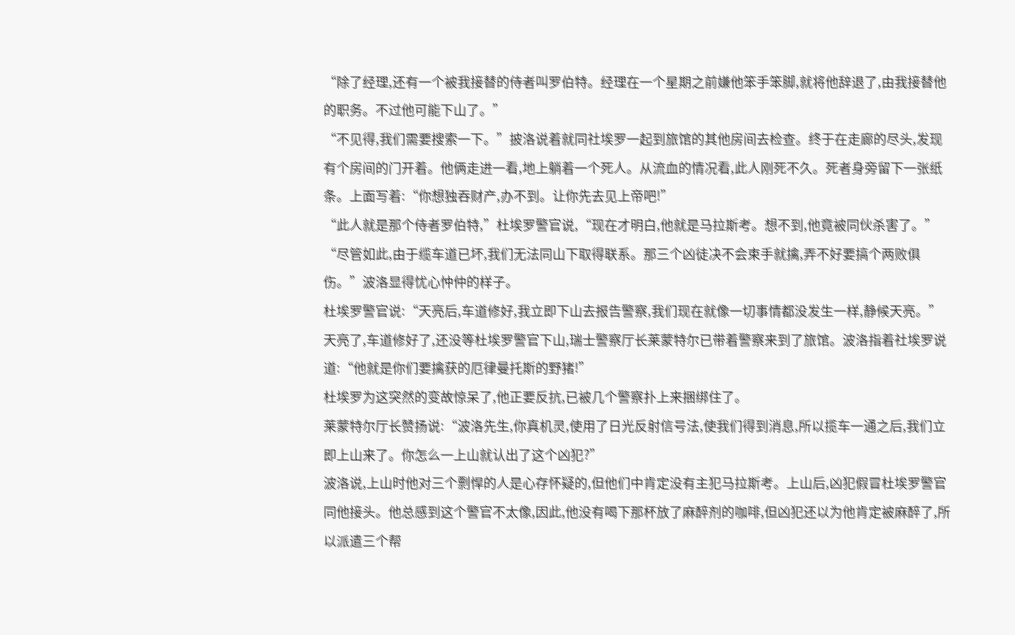“除了经理,还有一个被我接替的侍者叫罗伯特。经理在一个星期之前嫌他笨手笨脚,就将他辞退了,由我接替他的职务。不过他可能下山了。”
“不见得,我们需要搜索一下。”披洛说着就同社埃罗一起到旅馆的其他房间去检查。终于在走廊的尽头,发现有个房间的门开着。他俩走进一看,地上躺着一个死人。从流血的情况看,此人刚死不久。死者身旁留下一张纸条。上面写着:“你想独吞财产,办不到。让你先去见上帝吧!”
“此人就是那个侍者罗伯特,”杜埃罗警官说,“现在才明白,他就是马拉斯考。想不到,他竟被同伙杀害了。”
“尽管如此,由于缆车道已坏,我们无法同山下取得联系。那三个凶徒决不会束手就擒,弄不好要搞个两败俱伤。”波洛显得忧心忡仲的样子。
杜埃罗警官说:“天亮后,车道修好,我立即下山去报告警察,我们现在就像一切事情都没发生一样,静候天亮。”
天亮了,车道修好了,还没等杜埃罗警官下山,瑞士警察厅长莱蒙特尔已带着警察来到了旅馆。波洛指着社埃罗说道:“他就是你们要擒获的厄律曼托斯的野猪!”
杜埃罗为这突然的变故惊呆了,他正要反抗,已被几个警察扑上来捆绑住了。
莱蒙特尔厅长赞扬说:“波洛先生,你真机灵,使用了日光反射信号法,使我们得到消息,所以揽车一通之后,我们立即上山来了。你怎么一上山就认出了这个凶犯?”
波洛说,上山时他对三个剽悍的人是心存怀疑的,但他们中肯定没有主犯马拉斯考。上山后,凶犯假冒杜埃罗警官同他接头。他总感到这个警官不太像,因此,他没有喝下那杯放了麻醉剂的咖啡,但凶犯还以为他肯定被麻醉了,所以派遣三个帮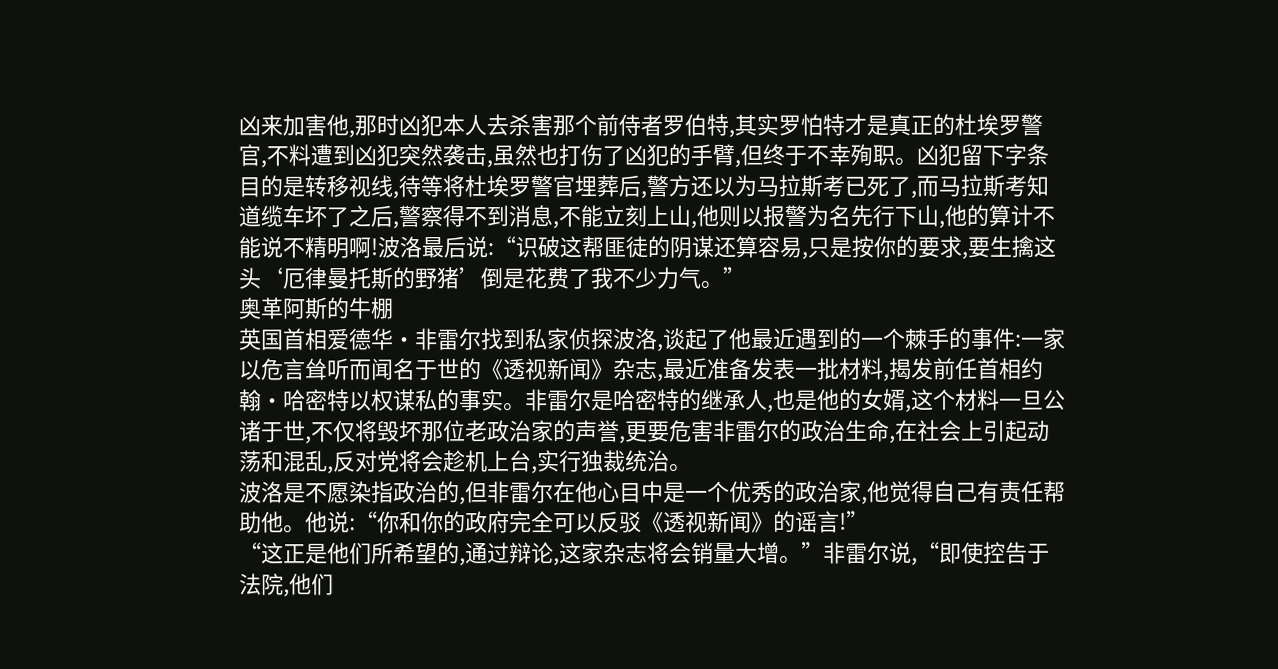凶来加害他,那时凶犯本人去杀害那个前侍者罗伯特,其实罗怕特才是真正的杜埃罗警官,不料遭到凶犯突然袭击,虽然也打伤了凶犯的手臂,但终于不幸殉职。凶犯留下字条目的是转移视线,待等将杜埃罗警官埋葬后,警方还以为马拉斯考已死了,而马拉斯考知道缆车坏了之后,警察得不到消息,不能立刻上山,他则以报警为名先行下山,他的算计不能说不精明啊!波洛最后说:“识破这帮匪徒的阴谋还算容易,只是按你的要求,要生擒这头‘厄律曼托斯的野猪’倒是花费了我不少力气。”
奥革阿斯的牛棚
英国首相爱德华·非雷尔找到私家侦探波洛,谈起了他最近遇到的一个棘手的事件:一家以危言耸听而闻名于世的《透视新闻》杂志,最近准备发表一批材料,揭发前任首相约翰·哈密特以权谋私的事实。非雷尔是哈密特的继承人,也是他的女婿,这个材料一旦公诸于世,不仅将毁坏那位老政治家的声誉,更要危害非雷尔的政治生命,在社会上引起动荡和混乱,反对党将会趁机上台,实行独裁统治。
波洛是不愿染指政治的,但非雷尔在他心目中是一个优秀的政治家,他觉得自己有责任帮助他。他说:“你和你的政府完全可以反驳《透视新闻》的谣言!”
“这正是他们所希望的,通过辩论,这家杂志将会销量大增。”非雷尔说,“即使控告于法院,他们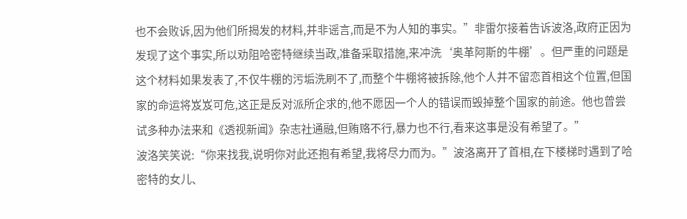也不会败诉,因为他们所揭发的材料,并非谣言,而是不为人知的事实。”非雷尔接着告诉波洛,政府正因为发现了这个事实,所以劝阻哈密特继续当政,准备采取措施,来冲洗‘奥革阿斯的牛棚’。但严重的问题是这个材料如果发表了,不仅牛棚的污垢洗刷不了,而整个牛棚将被拆除,他个人并不留恋首相这个位置,但国家的命运将岌岌可危,这正是反对派所企求的,他不愿因一个人的错误而毁掉整个国家的前途。他也曾尝试多种办法来和《透视新闻》杂志社通融,但贿赂不行,暴力也不行,看来这事是没有希望了。”
波洛笑笑说:“你来找我,说明你对此还抱有希望,我将尽力而为。”波洛离开了首相,在下楼梯时遇到了哈密特的女儿、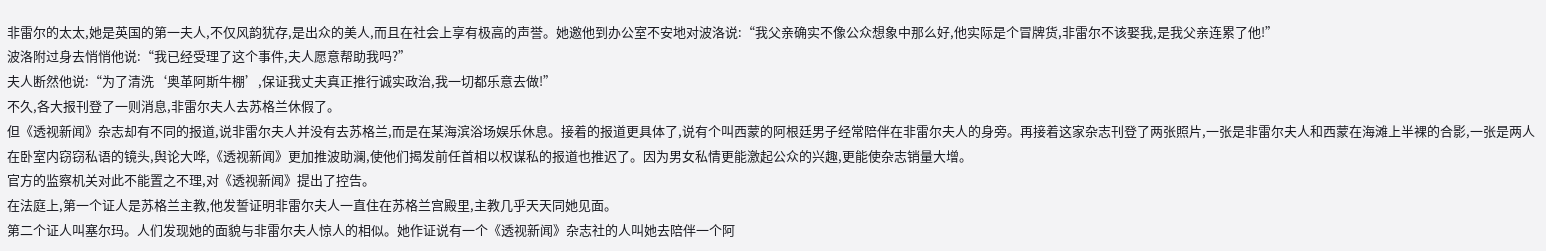非雷尔的太太,她是英国的第一夫人,不仅风韵犹存,是出众的美人,而且在社会上享有极高的声誉。她邀他到办公室不安地对波洛说:“我父亲确实不像公众想象中那么好,他实际是个冒牌货,非雷尔不该娶我,是我父亲连累了他!”
波洛附过身去悄悄他说:“我已经受理了这个事件,夫人愿意帮助我吗?”
夫人断然他说:“为了清洗‘奥革阿斯牛棚’,保证我丈夫真正推行诚实政治,我一切都乐意去做!”
不久,各大报刊登了一则消息,非雷尔夫人去苏格兰休假了。
但《透视新闻》杂志却有不同的报道,说非雷尔夫人并没有去苏格兰,而是在某海滨浴场娱乐休息。接着的报道更具体了,说有个叫西蒙的阿根廷男子经常陪伴在非雷尔夫人的身旁。再接着这家杂志刊登了两张照片,一张是非雷尔夫人和西蒙在海滩上半裸的合影,一张是两人在卧室内窃窃私语的镜头,舆论大哗,《透视新闻》更加推波助澜,使他们揭发前任首相以权谋私的报道也推迟了。因为男女私情更能激起公众的兴趣,更能使杂志销量大增。
官方的监察机关对此不能置之不理,对《透视新闻》提出了控告。
在法庭上,第一个证人是苏格兰主教,他发誓证明非雷尔夫人一直住在苏格兰宫殿里,主教几乎天天同她见面。
第二个证人叫塞尔玛。人们发现她的面貌与非雷尔夫人惊人的相似。她作证说有一个《透视新闻》杂志社的人叫她去陪伴一个阿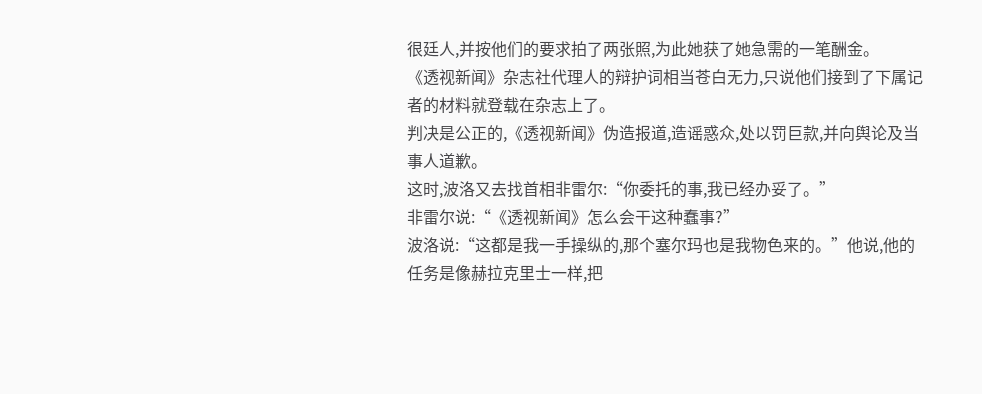很廷人,并按他们的要求拍了两张照,为此她获了她急需的一笔酬金。
《透视新闻》杂志社代理人的辩护词相当苍白无力,只说他们接到了下属记者的材料就登载在杂志上了。
判决是公正的,《透视新闻》伪造报道,造谣惑众,处以罚巨款,并向舆论及当事人道歉。
这时,波洛又去找首相非雷尔:“你委托的事,我已经办妥了。”
非雷尔说:“《透视新闻》怎么会干这种蠢事?”
波洛说:“这都是我一手操纵的,那个塞尔玛也是我物色来的。”他说,他的任务是像赫拉克里士一样,把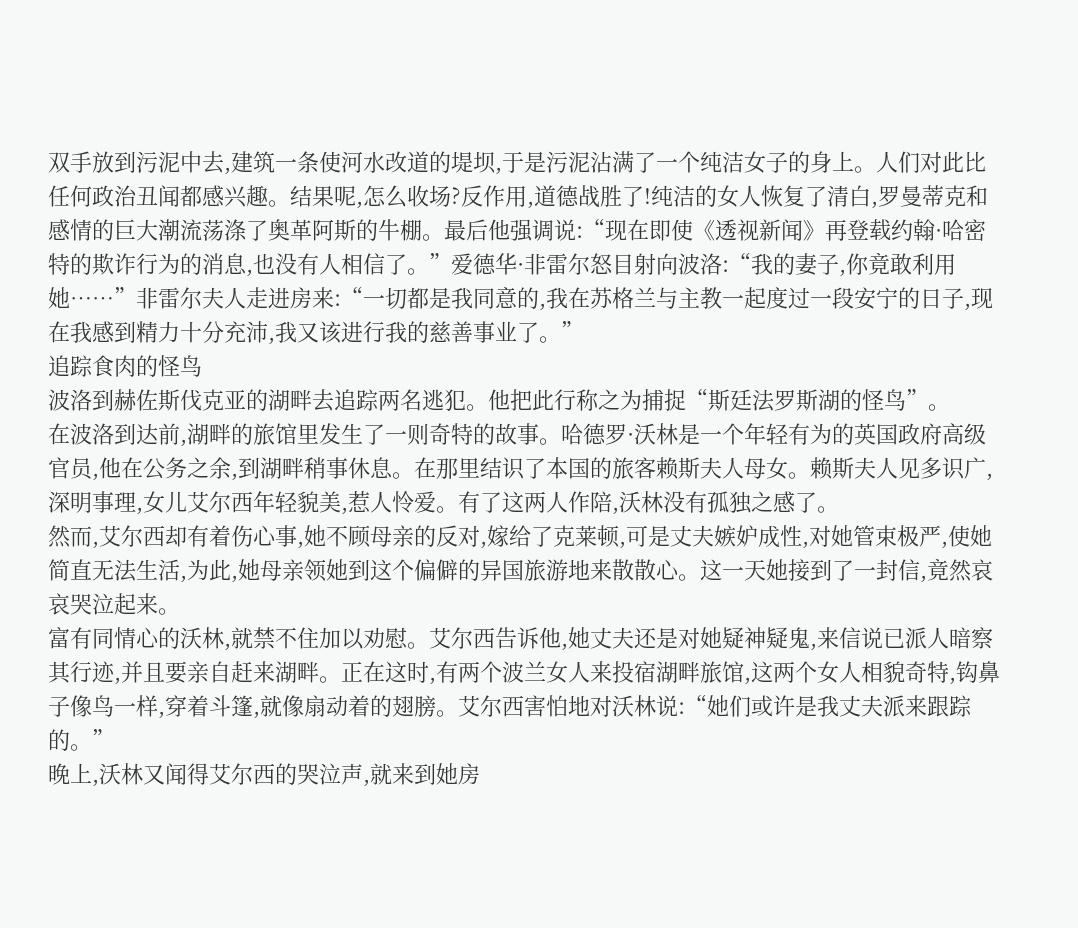双手放到污泥中去,建筑一条使河水改道的堤坝,于是污泥沾满了一个纯洁女子的身上。人们对此比任何政治丑闻都感兴趣。结果呢,怎么收场?反作用,道德战胜了!纯洁的女人恢复了清白,罗曼蒂克和感情的巨大潮流荡涤了奥革阿斯的牛棚。最后他强调说:“现在即使《透视新闻》再登载约翰·哈密特的欺诈行为的消息,也没有人相信了。”爱德华·非雷尔怒目射向波洛:“我的妻子,你竟敢利用她……”非雷尔夫人走进房来:“一切都是我同意的,我在苏格兰与主教一起度过一段安宁的日子,现在我感到精力十分充沛,我又该进行我的慈善事业了。”
追踪食肉的怪鸟
波洛到赫佐斯伐克亚的湖畔去追踪两名逃犯。他把此行称之为捕捉“斯廷法罗斯湖的怪鸟”。
在波洛到达前,湖畔的旅馆里发生了一则奇特的故事。哈德罗·沃林是一个年轻有为的英国政府高级官员,他在公务之余,到湖畔稍事休息。在那里结识了本国的旅客赖斯夫人母女。赖斯夫人见多识广,深明事理,女儿艾尔西年轻貌美,惹人怜爱。有了这两人作陪,沃林没有孤独之感了。
然而,艾尔西却有着伤心事,她不顾母亲的反对,嫁给了克莱顿,可是丈夫嫉妒成性,对她管束极严,使她简直无法生活,为此,她母亲领她到这个偏僻的异国旅游地来散散心。这一天她接到了一封信,竟然哀哀哭泣起来。
富有同情心的沃林,就禁不住加以劝慰。艾尔西告诉他,她丈夫还是对她疑神疑鬼,来信说已派人暗察其行迹,并且要亲自赶来湖畔。正在这时,有两个波兰女人来投宿湖畔旅馆,这两个女人相貌奇特,钩鼻子像鸟一样,穿着斗篷,就像扇动着的翅膀。艾尔西害怕地对沃林说:“她们或许是我丈夫派来跟踪的。”
晚上,沃林又闻得艾尔西的哭泣声,就来到她房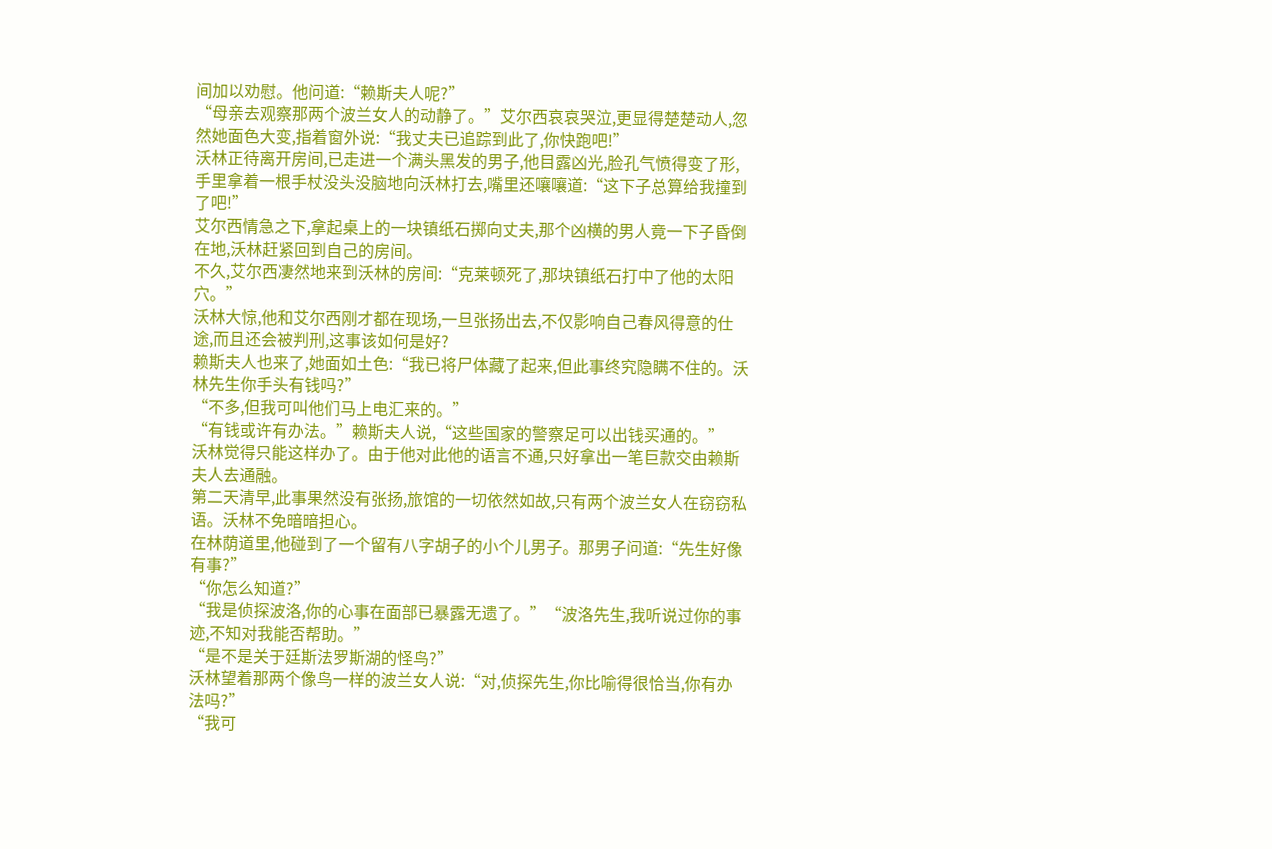间加以劝慰。他问道:“赖斯夫人呢?”
“母亲去观察那两个波兰女人的动静了。”艾尔西哀哀哭泣,更显得楚楚动人,忽然她面色大变,指着窗外说:“我丈夫已追踪到此了,你快跑吧!”
沃林正待离开房间,已走进一个满头黑发的男子,他目露凶光,脸孔气愤得变了形,手里拿着一根手杖没头没脑地向沃林打去,嘴里还嚷嚷道:“这下子总算给我撞到了吧!”
艾尔西情急之下,拿起桌上的一块镇纸石掷向丈夫,那个凶横的男人竟一下子昏倒在地,沃林赶紧回到自己的房间。
不久,艾尔西凄然地来到沃林的房间:“克莱顿死了,那块镇纸石打中了他的太阳穴。”
沃林大惊,他和艾尔西刚才都在现场,一旦张扬出去,不仅影响自己春风得意的仕途,而且还会被判刑,这事该如何是好?
赖斯夫人也来了,她面如土色:“我已将尸体藏了起来,但此事终究隐瞒不住的。沃林先生你手头有钱吗?”
“不多,但我可叫他们马上电汇来的。”
“有钱或许有办法。”赖斯夫人说,“这些国家的警察足可以出钱买通的。”
沃林觉得只能这样办了。由于他对此他的语言不通,只好拿出一笔巨款交由赖斯夫人去通融。
第二天清早,此事果然没有张扬,旅馆的一切依然如故,只有两个波兰女人在窃窃私语。沃林不免暗暗担心。
在林荫道里,他碰到了一个留有八字胡子的小个儿男子。那男子问道:“先生好像有事?”
“你怎么知道?”
“我是侦探波洛,你的心事在面部已暴露无遗了。”“波洛先生,我听说过你的事迹,不知对我能否帮助。”
“是不是关于廷斯法罗斯湖的怪鸟?”
沃林望着那两个像鸟一样的波兰女人说:“对,侦探先生,你比喻得很恰当,你有办法吗?”
“我可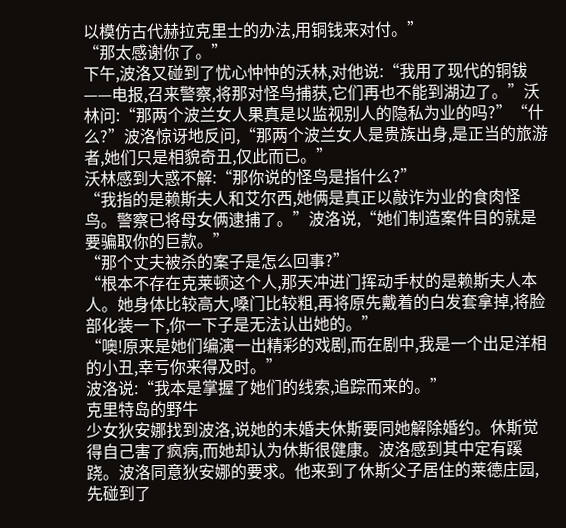以模仿古代赫拉克里士的办法,用铜钱来对付。”
“那太感谢你了。”
下午,波洛又碰到了忧心忡忡的沃林,对他说:“我用了现代的铜钹——电报,召来警察,将那对怪鸟捕获,它们再也不能到湖边了。”沃林问:“那两个波兰女人果真是以监视别人的隐私为业的吗?”“什么?”波洛惊讶地反问,“那两个波兰女人是贵族出身,是正当的旅游者,她们只是相貌奇丑,仅此而已。”
沃林感到大惑不解:“那你说的怪鸟是指什么?”
“我指的是赖斯夫人和艾尔西,她俩是真正以敲诈为业的食肉怪鸟。警察已将母女俩逮捕了。”波洛说,“她们制造案件目的就是要骗取你的巨款。”
“那个丈夫被杀的案子是怎么回事?”
“根本不存在克莱顿这个人,那天冲进门挥动手杖的是赖斯夫人本人。她身体比较高大,嗓门比较粗,再将原先戴着的白发套拿掉,将脸部化装一下,你一下子是无法认出她的。”
“噢!原来是她们编演一出精彩的戏剧,而在剧中,我是一个出足洋相的小丑,幸亏你来得及时。”
波洛说:“我本是掌握了她们的线索,追踪而来的。”
克里特岛的野牛
少女狄安娜找到波洛,说她的未婚夫休斯要同她解除婚约。休斯觉得自己害了疯病,而她却认为休斯很健康。波洛感到其中定有蹊跷。波洛同意狄安娜的要求。他来到了休斯父子居住的莱德庄园,先碰到了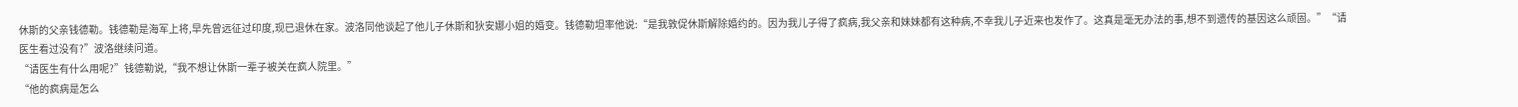休斯的父亲钱德勒。钱德勒是海军上将,早先曾远征过印度,现已退休在家。波洛同他谈起了他儿子休斯和狄安娜小姐的婚变。钱德勒坦率他说:“是我敦促休斯解除婚约的。因为我儿子得了疯病,我父亲和妹妹都有这种病,不幸我儿子近来也发作了。这真是毫无办法的事,想不到遗传的基因这么顽固。”“请医生看过没有?”波洛继续问道。
“请医生有什么用呢?”钱德勒说,“我不想让休斯一辈子被关在疯人院里。”
“他的疯病是怎么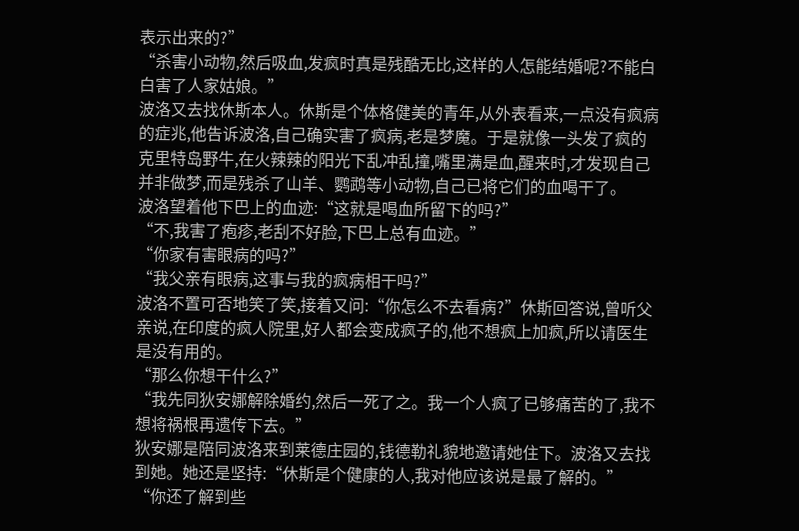表示出来的?”
“杀害小动物,然后吸血,发疯时真是残酷无比,这样的人怎能结婚呢?不能白白害了人家姑娘。”
波洛又去找休斯本人。休斯是个体格健美的青年,从外表看来,一点没有疯病的症兆,他告诉波洛,自己确实害了疯病,老是梦魔。于是就像一头发了疯的克里特岛野牛,在火辣辣的阳光下乱冲乱撞,嘴里满是血,醒来时,才发现自己并非做梦,而是残杀了山羊、鹦鹉等小动物,自己已将它们的血喝干了。
波洛望着他下巴上的血迹:“这就是喝血所留下的吗?”
“不,我害了疱疹,老刮不好脸,下巴上总有血迹。”
“你家有害眼病的吗?”
“我父亲有眼病,这事与我的疯病相干吗?”
波洛不置可否地笑了笑,接着又问:“你怎么不去看病?”休斯回答说,曾听父亲说,在印度的疯人院里,好人都会变成疯子的,他不想疯上加疯,所以请医生是没有用的。
“那么你想干什么?”
“我先同狄安娜解除婚约,然后一死了之。我一个人疯了已够痛苦的了,我不想将祸根再遗传下去。”
狄安娜是陪同波洛来到莱德庄园的,钱德勒礼貌地邀请她住下。波洛又去找到她。她还是坚持:“休斯是个健康的人,我对他应该说是最了解的。”
“你还了解到些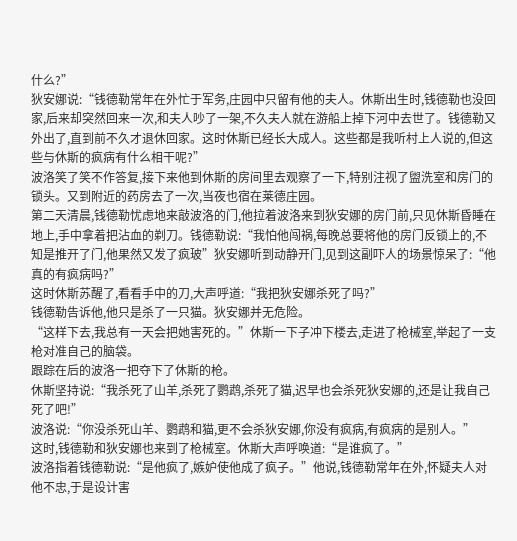什么?”
狄安娜说:“钱德勒常年在外忙于军务,庄园中只留有他的夫人。休斯出生时,钱德勒也没回家,后来却突然回来一次,和夫人吵了一架,不久夫人就在游船上掉下河中去世了。钱德勒又外出了,直到前不久才退休回家。这时休斯已经长大成人。这些都是我听村上人说的,但这些与休斯的疯病有什么相干呢?”
波洛笑了笑不作答复,接下来他到休斯的房间里去观察了一下,特别注视了盥洗室和房门的锁头。又到附近的药房去了一次,当夜也宿在莱德庄园。
第二天清晨,钱德勒忧虑地来敲波洛的门,他拉着波洛来到狄安娜的房门前,只见休斯昏睡在地上,手中拿着把沾血的剃刀。钱德勒说:“我怕他闯祸,每晚总要将他的房门反锁上的,不知是推开了门,他果然又发了疯玻”狄安娜听到动静开门,见到这副吓人的场景惊呆了:“他真的有疯病吗?”
这时休斯苏醒了,看看手中的刀,大声呼道:“我把狄安娜杀死了吗?”
钱德勒告诉他,他只是杀了一只猫。狄安娜并无危险。
“这样下去,我总有一天会把她害死的。”休斯一下子冲下楼去,走进了枪械室,举起了一支枪对准自己的脑袋。
跟踪在后的波洛一把夺下了休斯的枪。
休斯坚持说:“我杀死了山羊,杀死了鹦鹉,杀死了猫,迟早也会杀死狄安娜的,还是让我自己死了吧!”
波洛说:“你没杀死山羊、鹦鹉和猫,更不会杀狄安娜,你没有疯病,有疯病的是别人。”
这时,钱德勒和狄安娜也来到了枪械室。休斯大声呼唤道:“是谁疯了。”
波洛指着钱德勒说:“是他疯了,嫉妒使他成了疯子。”他说,钱德勒常年在外,怀疑夫人对他不忠,于是设计害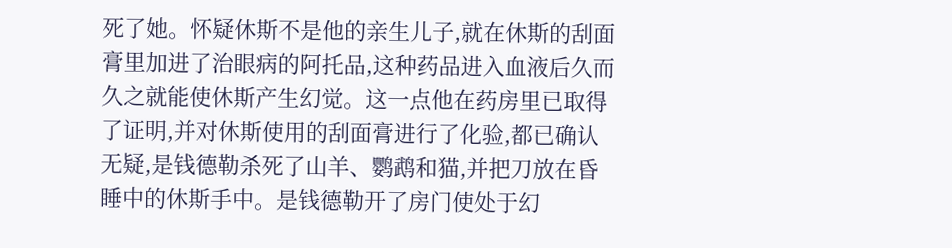死了她。怀疑休斯不是他的亲生儿子,就在休斯的刮面膏里加进了治眼病的阿托品,这种药品进入血液后久而久之就能使休斯产生幻觉。这一点他在药房里已取得了证明,并对休斯使用的刮面膏进行了化验,都已确认无疑,是钱德勒杀死了山羊、鹦鹉和猫,并把刀放在昏睡中的休斯手中。是钱德勒开了房门使处于幻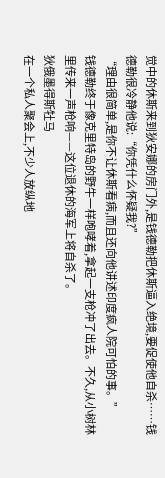觉中的休斯来到狄安娜的房门外,是钱德勒把休斯逼入绝境,要促使他自杀……钱德勒很冷静他说:“你凭什么怀疑我?”
“理由很简单,是你不让休斯看病,而且还向他讲述印度疯人院可怕的事。”
钱德勒终于像克里特岛的野牛一样咆哮着,拿起一支枪冲了出去。不久,从小树林里传来一声枪响——这位退休的海军上将自杀了。
狄俄墨得斯牡马
在一个私人聚会上,不少人放纵地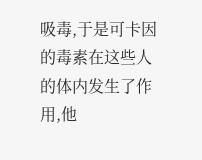吸毒,于是可卡因的毒素在这些人的体内发生了作用,他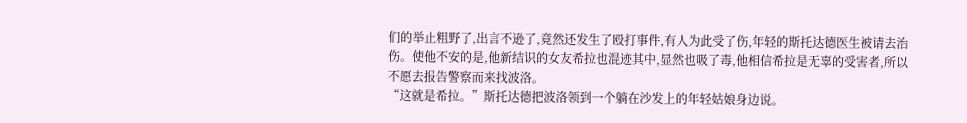们的举止粗野了,出言不逊了,竟然还发生了殴打事件,有人为此受了伤,年轻的斯托达德医生被请去治伤。使他不安的是,他新结识的女友希拉也混迹其中,显然也吸了毒,他相信希拉是无辜的受害者,所以不愿去报告警察而来找波洛。
“这就是希拉。”斯托达德把波洛领到一个躺在沙发上的年轻姑娘身边说。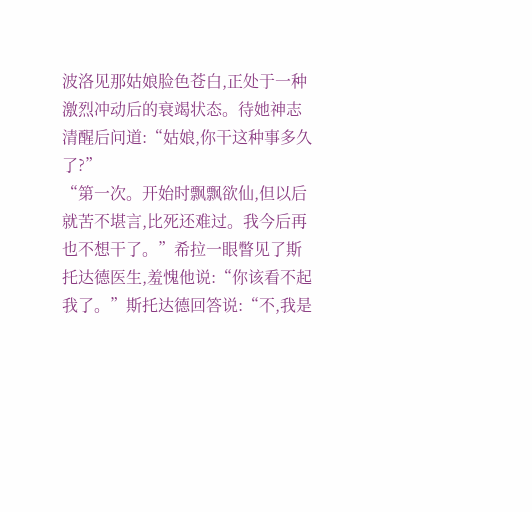波洛见那姑娘脸色苍白,正处于一种激烈冲动后的衰竭状态。待她神志清醒后问道:“姑娘,你干这种事多久了?”
“第一次。开始时飘飘欲仙,但以后就苦不堪言,比死还难过。我今后再也不想干了。”希拉一眼瞥见了斯托达德医生,羞愧他说:“你该看不起我了。”斯托达德回答说:“不,我是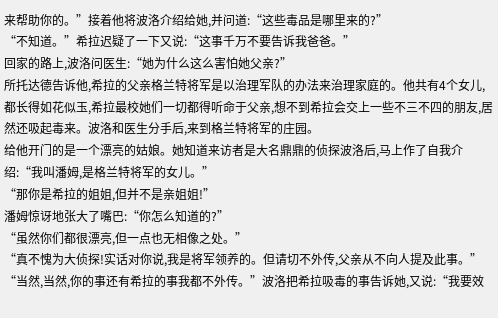来帮助你的。”接着他将波洛介绍给她,并问道:“这些毒品是哪里来的?”
“不知道。”希拉迟疑了一下又说:“这事千万不要告诉我爸爸。”
回家的路上,波洛问医生:“她为什么这么害怕她父亲?”
所托达德告诉他,希拉的父亲格兰特将军是以治理军队的办法来治理家庭的。他共有4个女儿,都长得如花似玉,希拉最校她们一切都得听命于父亲,想不到希拉会交上一些不三不四的朋友,居然还吸起毒来。波洛和医生分手后,来到格兰特将军的庄园。
给他开门的是一个漂亮的姑娘。她知道来访者是大名鼎鼎的侦探波洛后,马上作了自我介绍:“我叫潘姆,是格兰特将军的女儿。”
“那你是希拉的姐姐,但并不是亲姐姐!”
潘姆惊讶地张大了嘴巴:“你怎么知道的?”
“虽然你们都很漂亮,但一点也无相像之处。”
“真不愧为大侦探!实话对你说,我是将军领养的。但请切不外传,父亲从不向人提及此事。”
“当然,当然,你的事还有希拉的事我都不外传。”波洛把希拉吸毒的事告诉她,又说:“我要效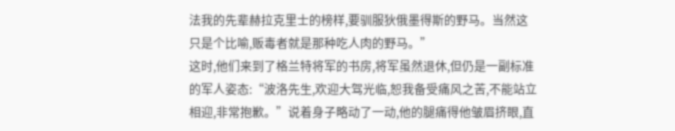法我的先辈赫拉克里士的榜样,要驯服狄俄墨得斯的野马。当然这只是个比喻,贩毒者就是那种吃人肉的野马。”
这时,他们来到了格兰特将军的书房,将军虽然退休,但仍是一副标准的军人姿态:“波洛先生,欢迎大驾光临,恕我备受痛风之苦,不能站立相迎,非常抱歉。”说着身子略动了一动,他的腿痛得他皱眉挤眼,直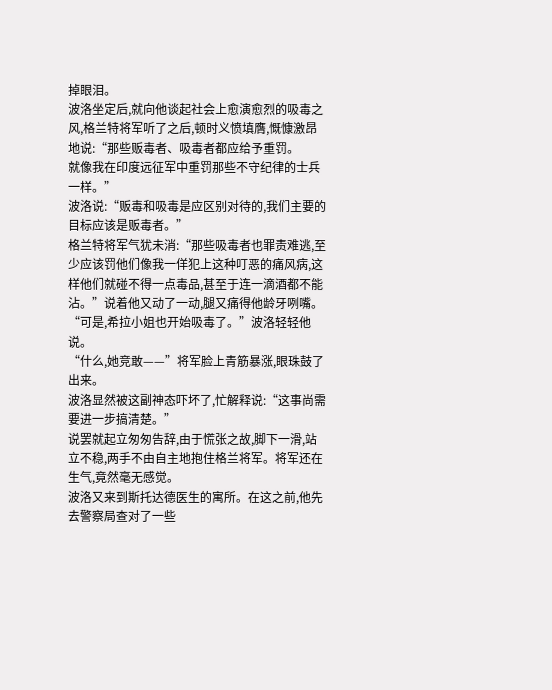掉眼泪。
波洛坐定后,就向他谈起社会上愈演愈烈的吸毒之风,格兰特将军听了之后,顿时义愤填膺,慨慷激昂地说:“那些贩毒者、吸毒者都应给予重罚。
就像我在印度远征军中重罚那些不守纪律的士兵一样。”
波洛说:“贩毒和吸毒是应区别对待的,我们主要的目标应该是贩毒者。”
格兰特将军气犹未消:“那些吸毒者也罪责难逃,至少应该罚他们像我一佯犯上这种叮恶的痛风病,这样他们就碰不得一点毒品,甚至于连一滴酒都不能沾。”说着他又动了一动,腿又痛得他龄牙咧嘴。
“可是,希拉小姐也开始吸毒了。”波洛轻轻他说。
“什么,她竞敢——”将军脸上青筋暴涨,眼珠鼓了出来。
波洛显然被这副神态吓坏了,忙解释说:“这事尚需要进一步搞清楚。”
说罢就起立匆匆告辞,由于慌张之故,脚下一滑,站立不稳,两手不由自主地抱住格兰将军。将军还在生气,竟然毫无感觉。
波洛又来到斯托达德医生的寓所。在这之前,他先去警察局查对了一些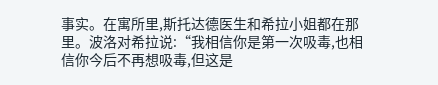事实。在寓所里,斯托达德医生和希拉小姐都在那里。波洛对希拉说:“我相信你是第一次吸毒,也相信你今后不再想吸毒,但这是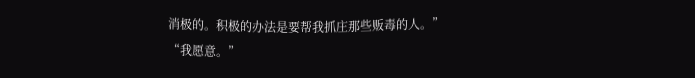消极的。积极的办法是要帮我抓庄那些贩毒的人。”
“我愿意。”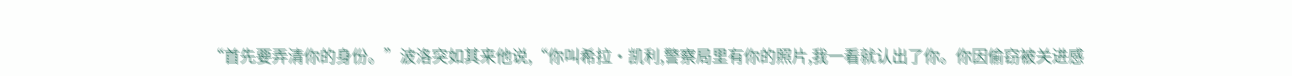“首先要弄清你的身份。”波洛突如其来他说,“你叫希拉·凯利,警察局里有你的照片,我一看就认出了你。你因偷窃被关进感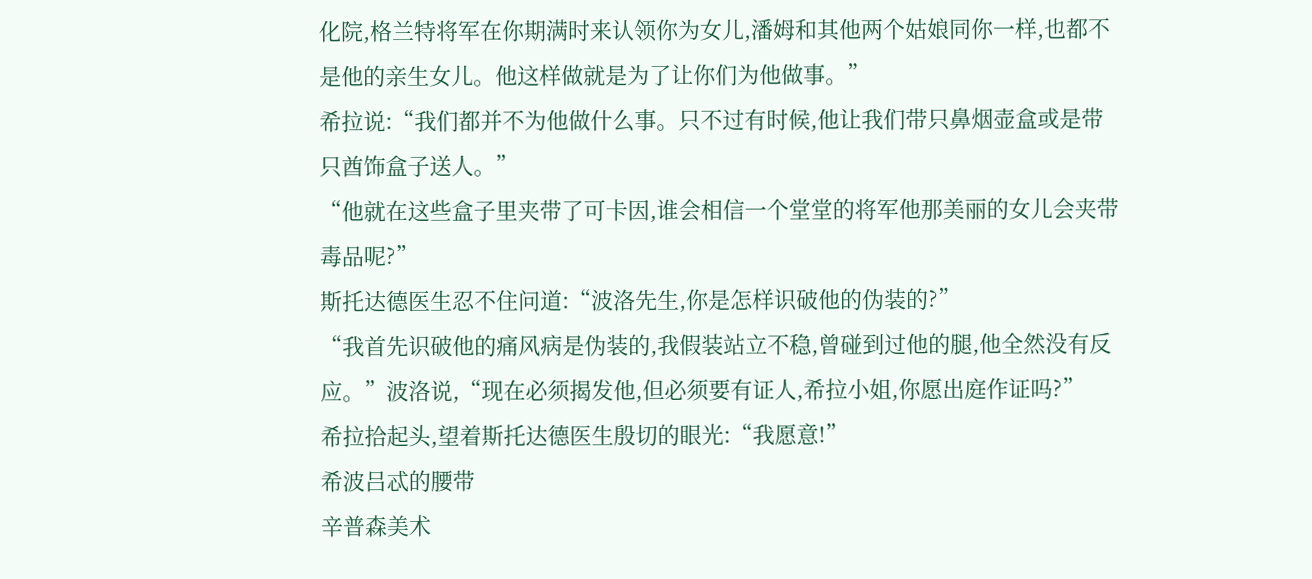化院,格兰特将军在你期满时来认领你为女儿,潘姆和其他两个姑娘同你一样,也都不是他的亲生女儿。他这样做就是为了让你们为他做事。”
希拉说:“我们都并不为他做什么事。只不过有时候,他让我们带只鼻烟壶盒或是带只酋饰盒子送人。”
“他就在这些盒子里夹带了可卡因,谁会相信一个堂堂的将军他那美丽的女儿会夹带毒品呢?”
斯托达德医生忍不住问道:“波洛先生,你是怎样识破他的伪装的?”
“我首先识破他的痛风病是伪装的,我假装站立不稳,曾碰到过他的腿,他全然没有反应。”波洛说,“现在必须揭发他,但必须要有证人,希拉小姐,你愿出庭作证吗?”
希拉拾起头,望着斯托达德医生殷切的眼光:“我愿意!”
希波吕忒的腰带
辛普森美术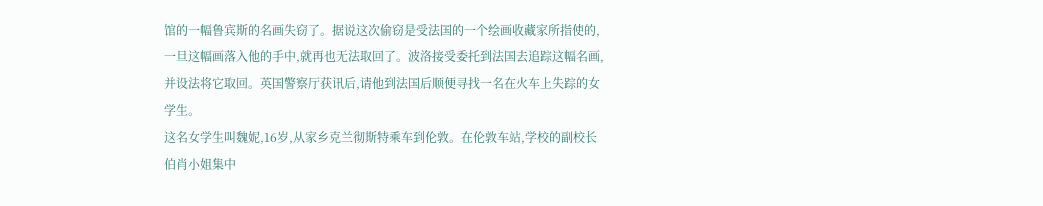馆的一幅鲁宾斯的名画失窃了。据说这次偷窃是受法国的一个绘画收藏家所指使的,一旦这幅画落入他的手中,就再也无法取回了。波洛接受委托到法国去追踪这幅名画,并设法将它取回。英国警察厅获讯后,请他到法国后顺便寻找一名在火车上失踪的女学生。
这名女学生叫魏妮,16岁,从家乡克兰彻斯特乘车到伦敦。在伦敦车站,学校的副校长伯肖小姐集中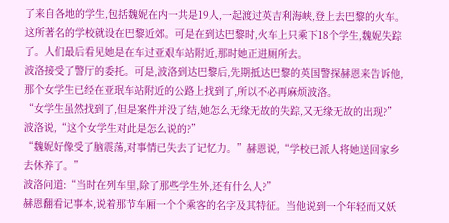了来自各地的学生,包括魏妮在内一共是19人,一起渡过英吉利海峡,登上去巴黎的火车。这所著名的学校就设在巴黎近郊。可是在到达巴黎时,火车上只乘下18个学生,魏妮失踪了。人们最后看见她是在车过亚艰车站附近,那时她正进厕所去。
波洛接受了警厅的委托。可是,波洛到达巴黎后,先期抵达巴黎的英国警探赫恩来告诉他,那个女学生已经在亚珉车站附近的公路上找到了,所以不必再麻烦波洛。
“女学生虽然找到了,但是案件并没了结,她怎么无缘无故的失踪,又无缘无故的出现?”波洛说,“这个女学生对此是怎么说的?”
“魏妮好像受了脑震荡,对事情已失去了记忆力。”赫恩说,“学校已派人将她送回家乡去休养了。”
波洛问道:“当时在列车里,除了那些学生外,还有什么人?”
赫恩翻看记事本,说着那节车厢一个个乘客的名字及其特征。当他说到一个年轻而又妖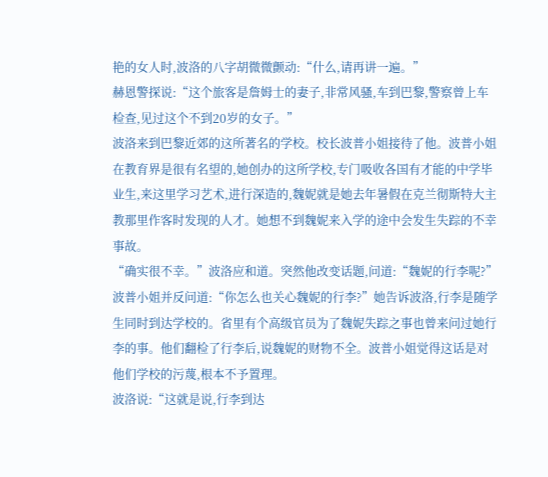艳的女人时,波洛的八字胡微微颤动:“什么,请再讲一遍。”
赫恩警探说:“这个旅客是詹姆士的妻子,非常风骚,车到巴黎,警察曾上车检查,见过这个不到20岁的女子。”
波洛来到巴黎近郊的这所著名的学校。校长波普小姐接待了他。波普小姐在教育界是很有名望的,她创办的这所学校,专门吸收各国有才能的中学毕业生,来这里学习艺术,进行深造的,魏妮就是她去年暑假在克兰彻斯特大主教那里作客时发现的人才。她想不到魏妮来入学的途中会发生失踪的不幸事故。
“确实很不幸。”波洛应和道。突然他改变话题,问道:“魏妮的行李呢?”
波普小姐并反问道:“你怎么也关心魏妮的行李?”她告诉波洛,行李是随学生同时到达学校的。省里有个高级官员为了魏妮失踪之事也曾来问过她行李的事。他们翻检了行李后,说魏妮的财物不全。波普小姐觉得这话是对他们学校的污蔑,根本不予置理。
波洛说:“这就是说,行李到达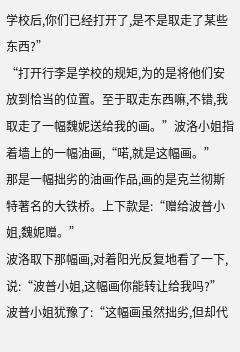学校后,你们已经打开了,是不是取走了某些东西?”
“打开行李是学校的规矩,为的是将他们安放到恰当的位置。至于取走东西嘛,不错,我取走了一幅魏妮送给我的画。”波洛小姐指着墙上的一幅油画,“喏,就是这幅画。”
那是一幅拙劣的油画作品,画的是克兰彻斯特著名的大铁桥。上下款是:“赠给波普小姐,魏妮赠。”
波洛取下那幅画,对着阳光反复地看了一下,说:“波普小姐,这幅画你能转让给我吗?”
波普小姐犹豫了:“这幅画虽然拙劣,但却代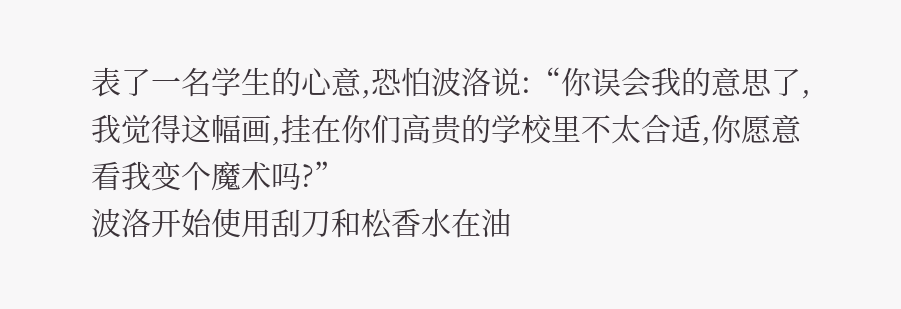表了一名学生的心意,恐怕波洛说:“你误会我的意思了,我觉得这幅画,挂在你们高贵的学校里不太合适,你愿意看我变个魔术吗?”
波洛开始使用刮刀和松香水在油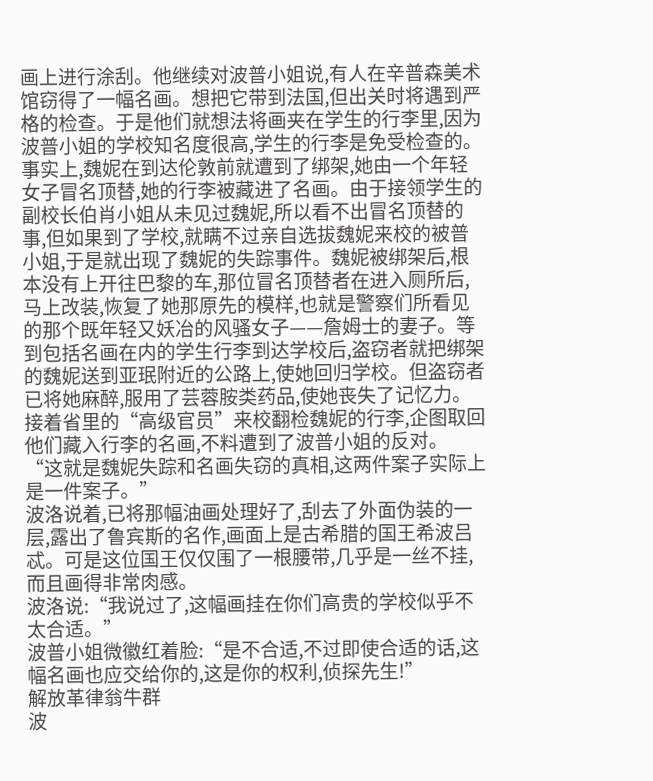画上进行涂刮。他继续对波普小姐说,有人在辛普森美术馆窃得了一幅名画。想把它带到法国,但出关时将遇到严格的检查。于是他们就想法将画夹在学生的行李里,因为波普小姐的学校知名度很高,学生的行李是免受检查的。事实上,魏妮在到达伦敦前就遭到了绑架,她由一个年轻女子冒名顶替,她的行李被藏进了名画。由于接领学生的副校长伯肖小姐从未见过魏妮,所以看不出冒名顶替的事,但如果到了学校,就瞒不过亲自选拔魏妮来校的被普小姐,于是就出现了魏妮的失踪事件。魏妮被绑架后,根本没有上开往巴黎的车,那位冒名顶替者在进入厕所后,马上改装,恢复了她那原先的模样,也就是警察们所看见的那个既年轻又妖冶的风骚女子——詹姆士的妻子。等到包括名画在内的学生行李到达学校后,盗窃者就把绑架的魏妮送到亚珉附近的公路上,使她回归学校。但盗窃者已将她麻醉,服用了芸蓉胺类药品,使她丧失了记忆力。接着省里的“高级官员”来校翻检魏妮的行李,企图取回他们藏入行李的名画,不料遭到了波普小姐的反对。
“这就是魏妮失踪和名画失窃的真相,这两件案子实际上是一件案子。”
波洛说着,已将那幅油画处理好了,刮去了外面伪装的一层,露出了鲁宾斯的名作,画面上是古希腊的国王希波吕忒。可是这位国王仅仅围了一根腰带,几乎是一丝不挂,而且画得非常肉感。
波洛说:“我说过了,这幅画挂在你们高贵的学校似乎不太合适。”
波普小姐微徽红着脸:“是不合适,不过即使合适的话,这幅名画也应交给你的,这是你的权利,侦探先生!”
解放革律翁牛群
波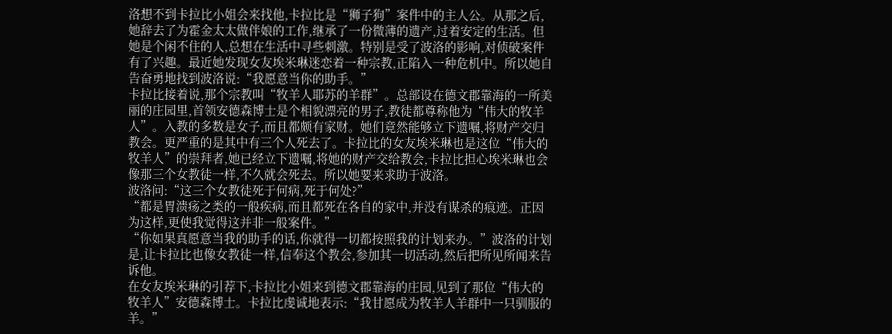洛想不到卡拉比小姐会来找他,卡拉比是“狮子狗”案件中的主人公。从那之后,她辞去了为霍金太太做伴娘的工作,继承了一份微薄的遗产,过着安定的生活。但她是个闲不住的人,总想在生活中寻些刺激。特别是受了波洛的影响,对侦破案件有了兴趣。最近她发现女友埃米琳迷恋着一种宗教,正陷入一种危机中。所以她自告奋勇地找到波洛说:“我愿意当你的助手。”
卡拉比接着说,那个宗教叫“牧羊人耶苏的羊群”。总部设在德文郡靠海的一所美丽的庄园里,首领安德森博士是个相貌漂亮的男子,教徒都尊称他为“伟大的牧羊人”。入教的多数是女子,而且都颇有家财。她们竟然能够立下遗嘱,将财产交归教会。更严重的是其中有三个人死去了。卡拉比的女友埃米琳也是这位“伟大的牧羊人”的崇拜者,她已经立下遗嘱,将她的财产交给教会,卡拉比担心埃米琳也会像那三个女教徒一样,不久就会死去。所以她要来求助于波洛。
波洛问:“这三个女教徒死于何病,死于何处?”
“都是胃溃疡之类的一般疾病,而且都死在各自的家中,并没有谋杀的痕迹。正因为这样,更使我觉得这并非一般案件。”
“你如果真愿意当我的助手的话,你就得一切都按照我的计划来办。”波洛的计划是,让卡拉比也像女教徒一样,信奉这个教会,参加其一切活动,然后把所见所闻来告诉他。
在女友埃米琳的引荐下,卡拉比小姐来到德文郡靠海的庄园,见到了那位“伟大的牧羊人”安德森博士。卡拉比虔诚地表示:“我甘愿成为牧羊人羊群中一只驯服的羊。”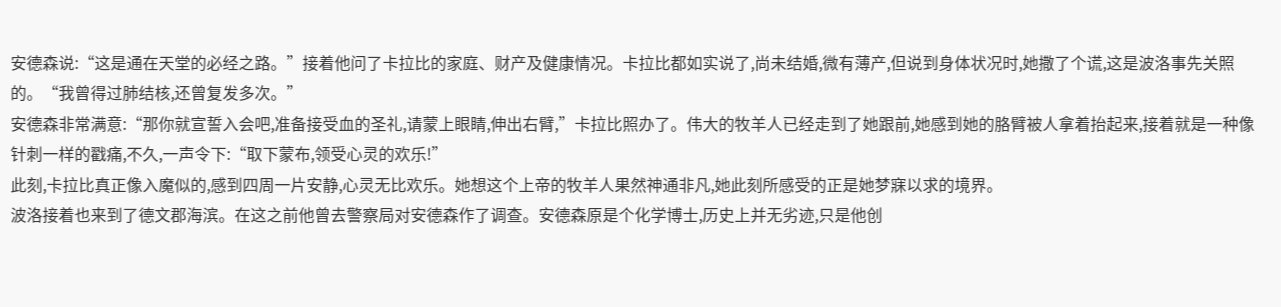安德森说:“这是通在天堂的必经之路。”接着他问了卡拉比的家庭、财产及健康情况。卡拉比都如实说了,尚未结婚,微有薄产,但说到身体状况时,她撒了个谎,这是波洛事先关照的。“我曾得过肺结核,还曾复发多次。”
安德森非常满意:“那你就宣誓入会吧,准备接受血的圣礼,请蒙上眼睛,伸出右臂,”卡拉比照办了。伟大的牧羊人已经走到了她跟前,她感到她的胳臂被人拿着抬起来,接着就是一种像针刺一样的戳痛,不久,一声令下:“取下蒙布,领受心灵的欢乐!”
此刻,卡拉比真正像入魔似的,感到四周一片安静,心灵无比欢乐。她想这个上帝的牧羊人果然神通非凡,她此刻所感受的正是她梦寐以求的境界。
波洛接着也来到了德文郡海滨。在这之前他曾去警察局对安德森作了调查。安德森原是个化学博士,历史上并无劣迹,只是他创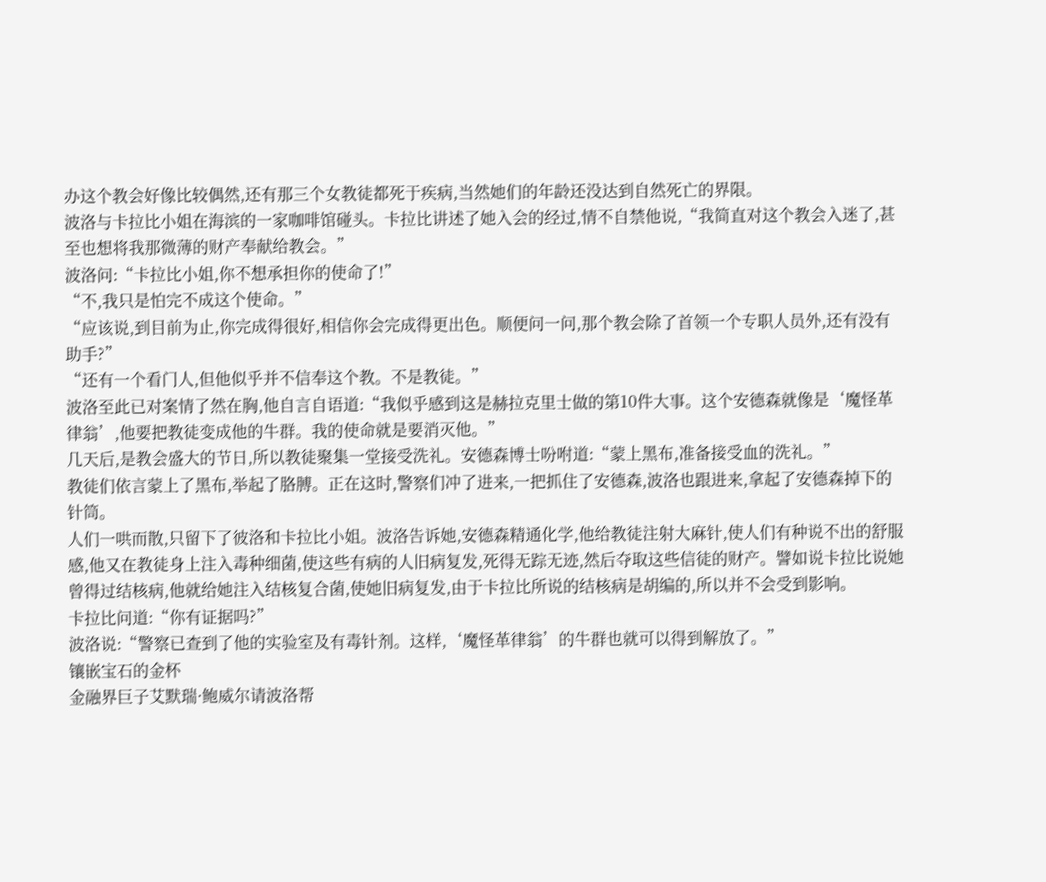办这个教会好像比较偶然,还有那三个女教徒都死于疾病,当然她们的年龄还没达到自然死亡的界限。
波洛与卡拉比小姐在海滨的一家咖啡馆碰头。卡拉比讲述了她入会的经过,情不自禁他说,“我简直对这个教会入迷了,甚至也想将我那微薄的财产奉献给教会。”
波洛问:“卡拉比小姐,你不想承担你的使命了!”
“不,我只是怕完不成这个使命。”
“应该说,到目前为止,你完成得很好,相信你会完成得更出色。顺便问一问,那个教会除了首领一个专职人员外,还有没有助手?”
“还有一个看门人,但他似乎并不信奉这个教。不是教徒。”
波洛至此已对案情了然在胸,他自言自语道:“我似乎感到这是赫拉克里士做的第10件大事。这个安德森就像是‘魔怪革律翁’,他要把教徒变成他的牛群。我的使命就是要消灭他。”
几天后,是教会盛大的节日,所以教徒聚集一堂接受洗礼。安德森博士吩咐道:“蒙上黑布,准备接受血的洗礼。”
教徒们依言蒙上了黑布,举起了胳膊。正在这时,警察们冲了进来,一把抓住了安德森,波洛也跟进来,拿起了安德森掉下的针筒。
人们一哄而散,只留下了彼洛和卡拉比小姐。波洛告诉她,安德森精通化学,他给教徒注射大麻针,使人们有种说不出的舒服感,他又在教徒身上注入毒种细菌,使这些有病的人旧病复发,死得无踪无迹,然后夺取这些信徒的财产。譬如说卡拉比说她曾得过结核病,他就给她注入结核复合菌,使她旧病复发,由于卡拉比所说的结核病是胡编的,所以并不会受到影响。
卡拉比问道:“你有证据吗?”
波洛说:“警察已查到了他的实验室及有毒针剂。这样,‘魔怪革律翁’的牛群也就可以得到解放了。”
镶嵌宝石的金杯
金融界巨子艾默瑞·鲍威尔请波洛帮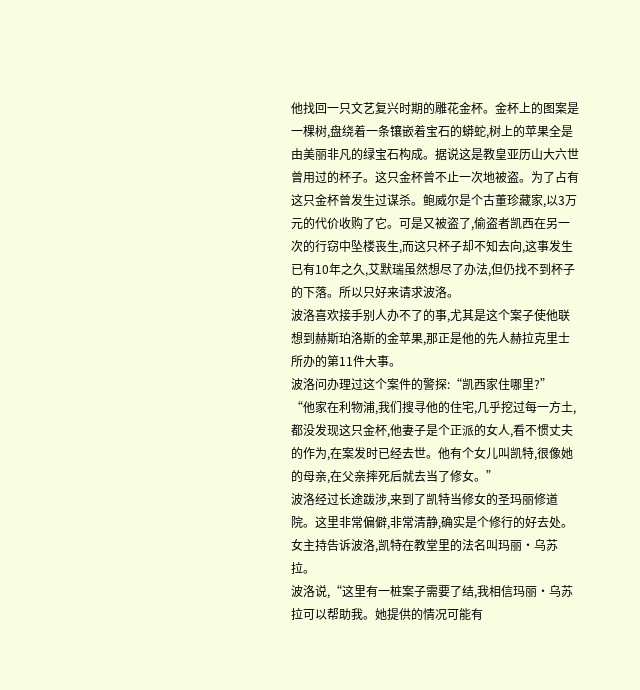他找回一只文艺复兴时期的雕花金杯。金杯上的图案是一棵树,盘绕着一条镶嵌着宝石的蟒蛇,树上的苹果全是由美丽非凡的绿宝石构成。据说这是教皇亚历山大六世曾用过的杯子。这只金杯曾不止一次地被盗。为了占有这只金杯曾发生过谋杀。鲍威尔是个古董珍藏家,以3万元的代价收购了它。可是又被盗了,偷盗者凯西在另一次的行窃中坠楼丧生,而这只杯子却不知去向,这事发生已有10年之久,艾默瑞虽然想尽了办法,但仍找不到杯子的下落。所以只好来请求波洛。
波洛喜欢接手别人办不了的事,尤其是这个案子使他联想到赫斯珀洛斯的金苹果,那正是他的先人赫拉克里士所办的第11件大事。
波洛问办理过这个案件的警探:“凯西家住哪里?”
“他家在利物浦,我们搜寻他的住宅,几乎挖过每一方土,都没发现这只金杯,他妻子是个正派的女人,看不惯丈夫的作为,在案发时已经去世。他有个女儿叫凯特,很像她的母亲,在父亲摔死后就去当了修女。”
波洛经过长途跋涉,来到了凯特当修女的圣玛丽修道院。这里非常偏僻,非常清静,确实是个修行的好去处。女主持告诉波洛,凯特在教堂里的法名叫玛丽·乌苏拉。
波洛说,“这里有一桩案子需要了结,我相信玛丽·乌苏拉可以帮助我。她提供的情况可能有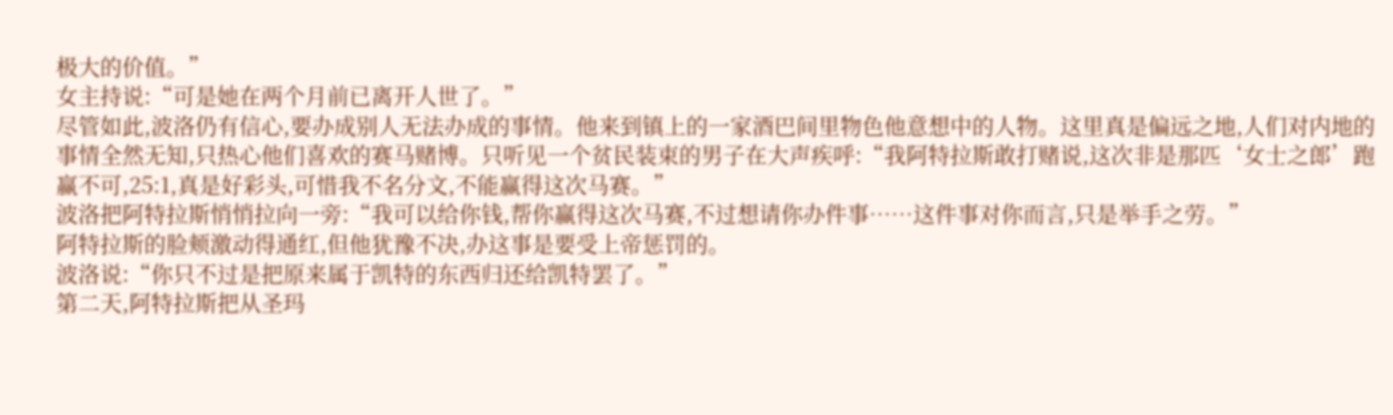极大的价值。”
女主持说:“可是她在两个月前已离开人世了。”
尽管如此,波洛仍有信心,要办成别人无法办成的事情。他来到镇上的一家酒巴间里物色他意想中的人物。这里真是偏远之地,人们对内地的事情全然无知,只热心他们喜欢的赛马赌博。只听见一个贫民装束的男子在大声疾呼:“我阿特拉斯敢打赌说,这次非是那匹‘女士之郎’跑赢不可,25:1,真是好彩头,可惜我不名分文,不能赢得这次马赛。”
波洛把阿特拉斯悄悄拉向一旁:“我可以给你钱,帮你赢得这次马赛,不过想请你办件事……这件事对你而言,只是举手之劳。”
阿特拉斯的脸颊激动得通红,但他犹豫不决,办这事是要受上帝惩罚的。
波洛说:“你只不过是把原来属于凯特的东西归还给凯特罢了。”
第二天,阿特拉斯把从圣玛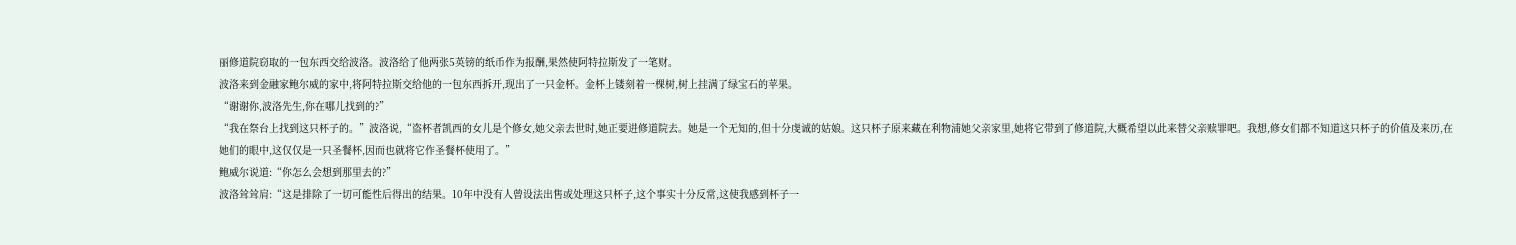丽修道院窃取的一包东西交给波洛。波洛给了他两张5英镑的纸币作为报酬,果然使阿特拉斯发了一笔财。
波洛来到金融家鲍尔威的家中,将阿特拉斯交给他的一包东西拆开,现出了一只金杯。金杯上镂刻着一棵树,树上挂满了绿宝石的苹果。
“谢谢你,波洛先生,你在哪儿找到的?”
“我在祭台上找到这只杯子的。”波洛说,“盗杯者凯西的女儿是个修女,她父亲去世时,她正要进修道院去。她是一个无知的,但十分虔诚的姑娘。这只杯子原来藏在利物浦她父亲家里,她将它带到了修道院,大概希望以此来替父亲赎罪吧。我想,修女们都不知道这只杯子的价值及来历,在她们的眼中,这仅仅是一只圣餐杯,因而也就将它作圣餐杯使用了。”
鲍威尔说道:“你怎么会想到那里去的?”
波洛耸耸肩:“这是排除了一切可能性后得出的结果。10年中没有人曾设法出售或处理这只杯子,这个事实十分反常,这使我感到杯子一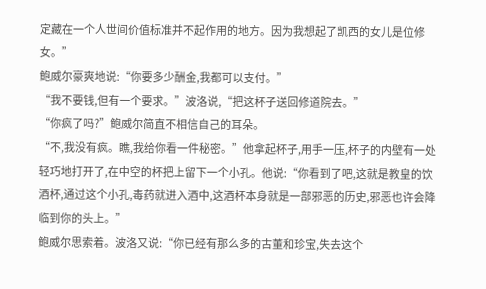定藏在一个人世间价值标准并不起作用的地方。因为我想起了凯西的女儿是位修女。”
鲍威尔豪爽地说:“你要多少酬金,我都可以支付。”
“我不要钱,但有一个要求。”波洛说,“把这杯子送回修道院去。”
“你疯了吗?”鲍威尔简直不相信自己的耳朵。
“不,我没有疯。瞧,我给你看一件秘密。”他拿起杯子,用手一压,杯子的内壁有一处轻巧地打开了,在中空的杯把上留下一个小孔。他说:“你看到了吧,这就是教皇的饮酒杯,通过这个小孔,毒药就进入酒中,这酒杯本身就是一部邪恶的历史,邪恶也许会降临到你的头上。”
鲍威尔思索着。波洛又说:“你已经有那么多的古董和珍宝,失去这个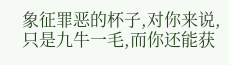象征罪恶的杯子,对你来说,只是九牛一毛,而你还能获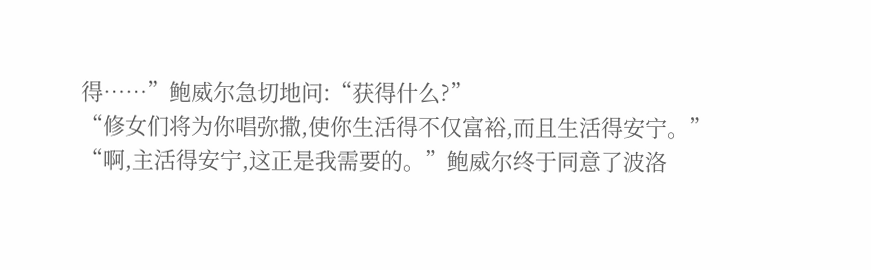得……”鲍威尔急切地问:“获得什么?”
“修女们将为你唱弥撒,使你生活得不仅富裕,而且生活得安宁。”
“啊,主活得安宁,这正是我需要的。”鲍威尔终于同意了波洛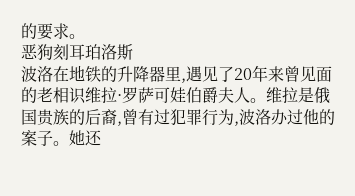的要求。
恶狗刻耳珀洛斯
波洛在地铁的升降器里,遇见了20年来曾见面的老相识维拉·罗萨可娃伯爵夫人。维拉是俄国贵族的后裔,曾有过犯罪行为,波洛办过他的案子。她还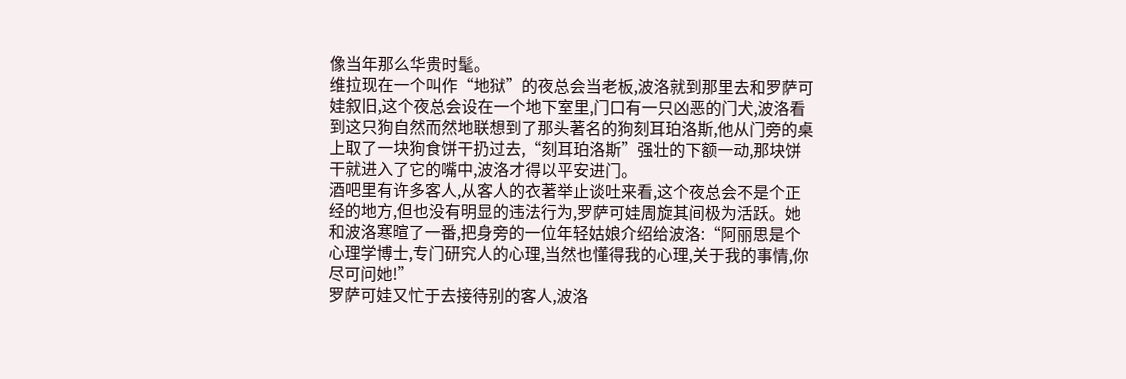像当年那么华贵时髦。
维拉现在一个叫作“地狱”的夜总会当老板,波洛就到那里去和罗萨可娃叙旧,这个夜总会设在一个地下室里,门口有一只凶恶的门犬,波洛看到这只狗自然而然地联想到了那头著名的狗刻耳珀洛斯,他从门旁的桌上取了一块狗食饼干扔过去,“刻耳珀洛斯”强壮的下额一动,那块饼干就进入了它的嘴中,波洛才得以平安进门。
酒吧里有许多客人,从客人的衣著举止谈吐来看,这个夜总会不是个正经的地方,但也没有明显的违法行为,罗萨可娃周旋其间极为活跃。她和波洛寒暄了一番,把身旁的一位年轻姑娘介绍给波洛:“阿丽思是个心理学博士,专门研究人的心理,当然也懂得我的心理,关于我的事情,你尽可问她!”
罗萨可娃又忙于去接待别的客人,波洛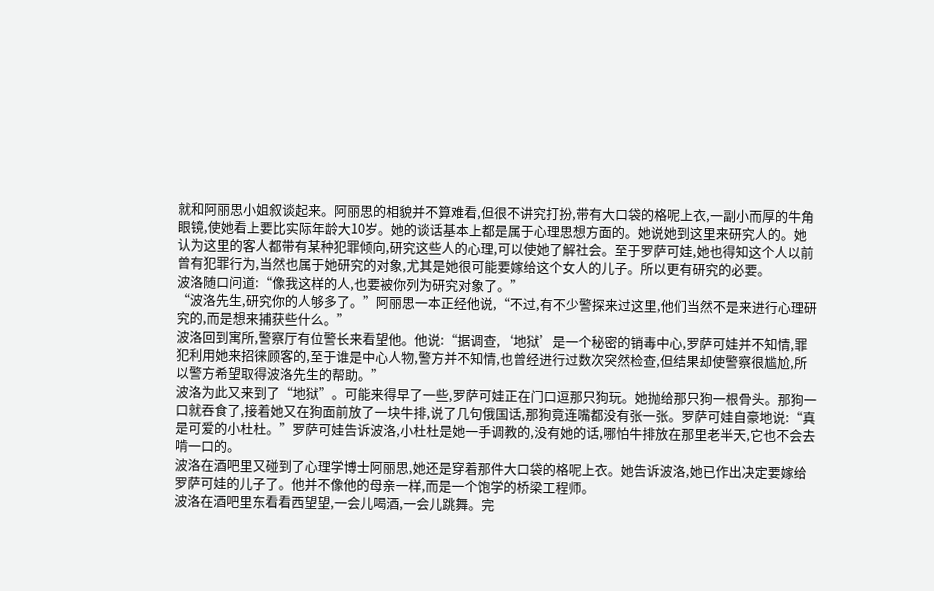就和阿丽思小姐叙谈起来。阿丽思的相貌并不算难看,但很不讲究打扮,带有大口袋的格呢上衣,一副小而厚的牛角眼镜,使她看上要比实际年龄大10岁。她的谈话基本上都是属于心理思想方面的。她说她到这里来研究人的。她认为这里的客人都带有某种犯罪倾向,研究这些人的心理,可以使她了解社会。至于罗萨可娃,她也得知这个人以前曾有犯罪行为,当然也属于她研究的对象,尤其是她很可能要嫁给这个女人的儿子。所以更有研究的必要。
波洛随口问道:“像我这样的人,也要被你列为研究对象了。”
“波洛先生,研究你的人够多了。”阿丽思一本正经他说,“不过,有不少警探来过这里,他们当然不是来进行心理研究的,而是想来捕获些什么。”
波洛回到寓所,警察厅有位警长来看望他。他说:“据调查,‘地狱’是一个秘密的销毒中心,罗萨可娃并不知情,罪犯利用她来招徕顾客的,至于谁是中心人物,警方并不知情,也曾经进行过数次突然检查,但结果却使警察很尴尬,所以警方希望取得波洛先生的帮助。”
波洛为此又来到了“地狱”。可能来得早了一些,罗萨可娃正在门口逗那只狗玩。她抛给那只狗一根骨头。那狗一口就吞食了,接着她又在狗面前放了一块牛排,说了几句俄国话,那狗竟连嘴都没有张一张。罗萨可娃自豪地说:“真是可爱的小杜杜。”罗萨可娃告诉波洛,小杜杜是她一手调教的,没有她的话,哪怕牛排放在那里老半天,它也不会去啃一口的。
波洛在酒吧里又碰到了心理学博士阿丽思,她还是穿着那件大口袋的格呢上衣。她告诉波洛,她已作出决定要嫁给罗萨可娃的儿子了。他并不像他的母亲一样,而是一个饱学的桥梁工程师。
波洛在酒吧里东看看西望望,一会儿喝酒,一会儿跳舞。完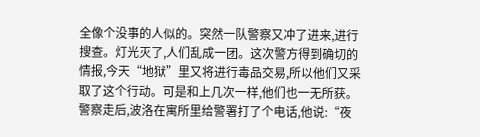全像个没事的人似的。突然一队警察又冲了进来,进行搜查。灯光灭了,人们乱成一团。这次警方得到确切的情报,今天“地狱”里又将进行毒品交易,所以他们又采取了这个行动。可是和上几次一样,他们也一无所获。
警察走后,波洛在寓所里给警署打了个电话,他说:“夜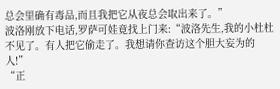总会里确有毒品,而且我把它从夜总会取出来了。”
波洛刚放下电话,罗萨可娃竟找上门来:“波洛先生,我的小杜杜不见了。有人把它偷走了。我想请你查访这个胆大妄为的人!”
“正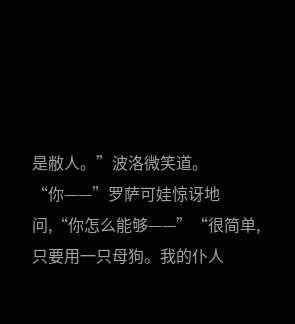是敝人。”波洛微笑道。
“你——”罗萨可娃惊讶地问,“你怎么能够——”“很简单,只要用一只母狗。我的仆人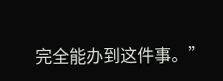完全能办到这件事。”